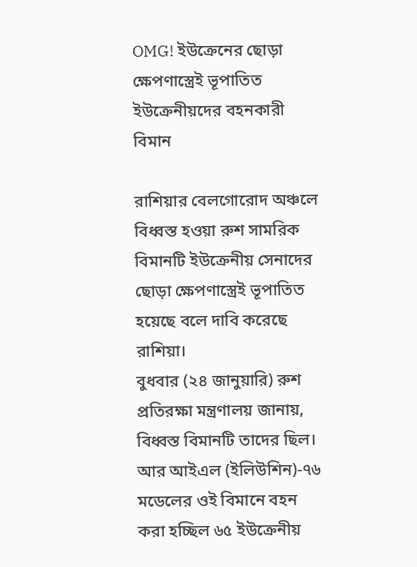OMG! ইউক্রেনের ছোড়া ক্ষেপণাস্ত্রেই ভূপাতিত ইউক্রেনীয়দের বহনকারী বিমান

রাশিয়ার বেলগোরোদ অঞ্চলে বিধ্বস্ত হওয়া রুশ সামরিক বিমানটি ইউক্রেনীয় সেনাদের ছোড়া ক্ষেপণাস্ত্রেই ভূপাতিত হয়েছে বলে দাবি করেছে রাশিয়া।
বুধবার (২৪ জানুয়ারি) রুশ প্রতিরক্ষা মন্ত্রণালয় জানায়, বিধ্বস্ত বিমানটি তাদের ছিল। আর আইএল (ইলিউশিন)-৭৬ মডেলের ওই বিমানে বহন করা হচ্ছিল ৬৫ ইউক্রেনীয়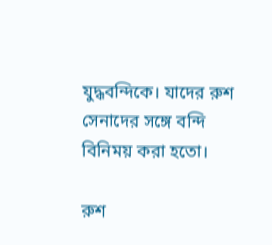যুদ্ধবন্দিকে। যাদের রুশ সেনাদের সঙ্গে বন্দি বিনিময় করা হতো।

রুশ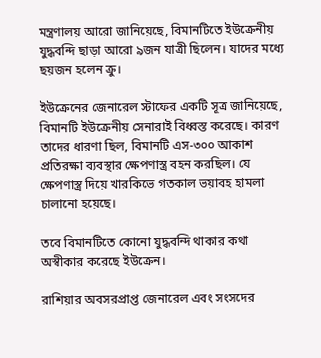মন্ত্রণালয় আরো জানিয়েছে, বিমানটিতে ইউক্রেনীয় যুদ্ধবন্দি ছাড়া আরো ৯জন যাত্রী ছিলেন। যাদের মধ্যে ছয়জন হলেন ক্রু।

ইউক্রেনের জেনারেল স্টাফের একটি সূত্র জানিয়েছে, বিমানটি ইউক্রেনীয় সেনারাই বিধ্বস্ত করেছে। কারণ তাদের ধারণা ছিল, বিমানটি এস-৩০০ আকাশ প্রতিরক্ষা ব্যবস্থার ক্ষেপণাস্ত্র বহন করছিল। যে ক্ষেপণাস্ত্র দিয়ে খারকিভে গতকাল ভয়াবহ হামলা চালানো হয়েছে।

তবে বিমানটিতে কোনো যুদ্ধবন্দি থাকার কথা অস্বীকার করেছে ইউক্রেন।

রাশিয়ার অবসরপ্রাপ্ত জেনারেল এবং সংসদের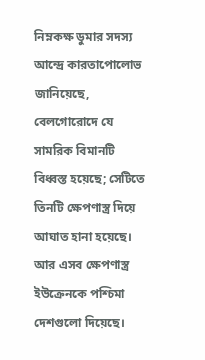নিম্নকক্ষ ডুমার সদস্য আন্দ্রে কারতাপোলোভ জানিয়েছে, বেলগোরোদে যে সামরিক বিমানটি বিধ্বস্ত হয়েছে; সেটিতে তিনটি ক্ষেপণাস্ত্র দিয়ে আঘাত হানা হয়েছে। আর এসব ক্ষেপণাস্ত্র ইউক্রেনকে পশ্চিমা দেশগুলো দিয়েছে।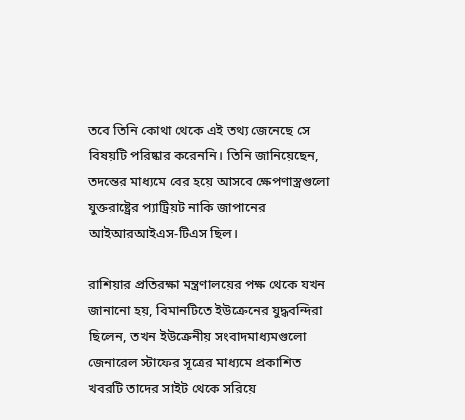তবে তিনি কোথা থেকে এই তথ্য জেনেছে সে বিষয়টি পরিষ্কার করেননি। তিনি জানিয়েছেন, তদন্তের মাধ্যমে বের হয়ে আসবে ক্ষেপণাস্ত্রগুলো যুক্তরাষ্ট্রের প্যাট্রিয়ট নাকি জাপানের আইআরআইএস-টিএস ছিল।

রাশিয়ার প্রতিরক্ষা মন্ত্রণালয়ের পক্ষ থেকে যখন জানানো হয়, বিমানটিতে ইউক্রেনের যুদ্ধবন্দিরা ছিলেন, তখন ইউক্রেনীয় সংবাদমাধ্যমগুলো জেনারেল স্টাফের সূত্রের মাধ্যমে প্রকাশিত খবরটি তাদের সাইট থেকে সরিয়ে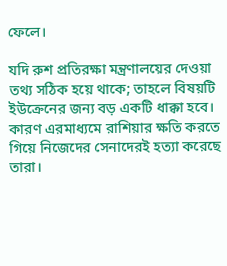ফেলে।

যদি রুশ প্রতিরক্ষা মন্ত্রণালয়ের দেওয়া তথ্য সঠিক হয়ে থাকে; তাহলে বিষয়টি ইউক্রেনের জন্য বড় একটি ধাক্কা হবে। কারণ এরমাধ্যমে রাশিয়ার ক্ষতি করতে গিয়ে নিজেদের সেনাদেরই হত্যা করেছে তারা।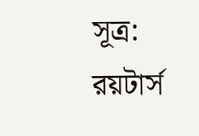সূত্র: রয়টার্স